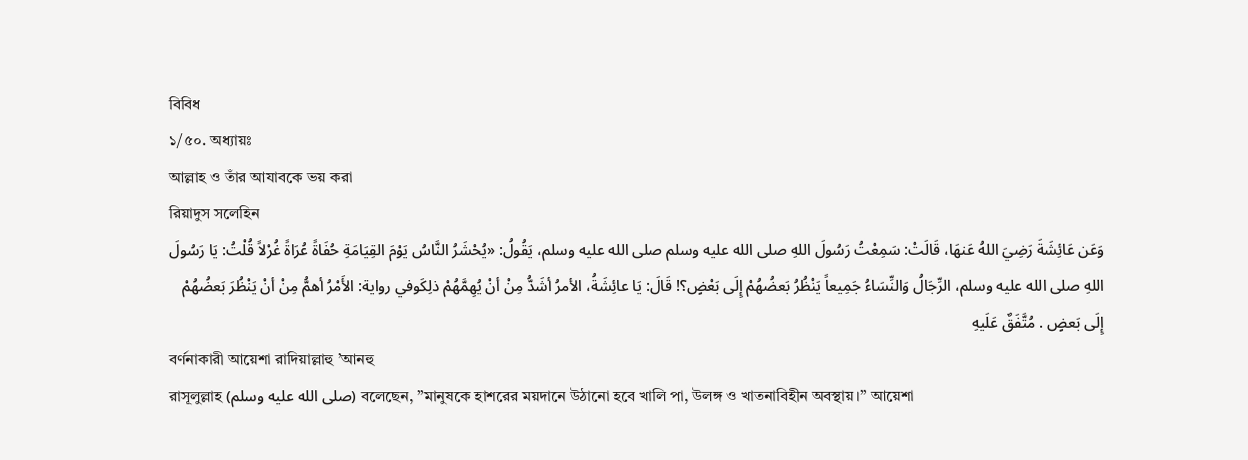বিবিধ
১/৫০. অধ্যায়ঃ
আল্লাহ ও তাঁর আযাবকে ভয় করা
রিয়াদুস সলেহিন
وَعَن عَائِشَةَ رَضِيَ اللهُ عَنهَا، قَالَتْ: سَمِعْتُ رَسُولَ اللهِ صلى الله عليه وسلم صلى الله عليه وسلم، يَقُولُ: «يُحْشَرُ النَّاسُ يَوْمَ القِيَامَةِ حُفَاةً عُرَاةً غُرْلاً قُلْتُ: يَا رَسُولَ اللهِ صلى الله عليه وسلم، الرِّجَالُ وَالنِّسَاءُ جَمِيعاً يَنْظُرُ بَعضُهُمْ إِلَى بَعْضٍ؟! قَالَ: يَا عائِشَةُ، الأمرُ أشَدُّ مِنْ أنْ يُهِمَّهُمْ ذلِكَوفي رواية: الأَمْرُ أهمُّ مِنْ أنْ يَنْظُرَ بَعضُهُمْ إِلَى بَعضٍ . مُتَّفَقٌ عَلَيهِ
বর্ণনাকারী আয়েশা রাদিয়াল্লাহু ’আনহু
রাসূলুল্লাহ (صلى الله عليه وسلم) বলেছেন, ’’মানুষকে হাশরের ময়দানে উঠানো হবে খালি পা, উলঙ্গ ও খাতনাবিহীন অবস্থায়।’’ আয়েশা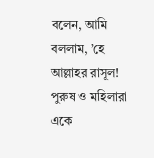বলেন, আমি বললাম, ’হে আল্লাহর রাসূল! পুরুষ ও মহিলারা একে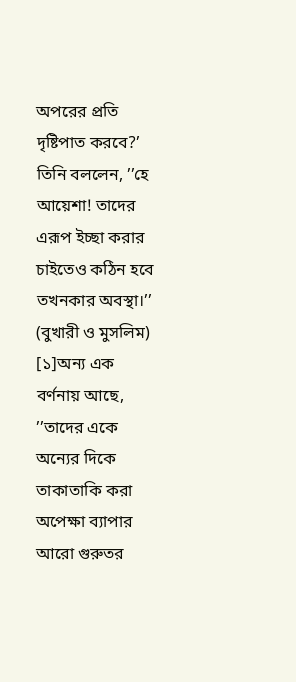অপরের প্রতি দৃষ্টিপাত করবে?’ তিনি বললেন, ’’হে আয়েশা! তাদের এরূপ ইচ্ছা করার চাইতেও কঠিন হবে তখনকার অবস্থা।’’ (বুখারী ও মুসলিম) [১]অন্য এক বর্ণনায় আছে, ’’তাদের একে অন্যের দিকে তাকাতাকি করা অপেক্ষা ব্যাপার আরো গুরুতর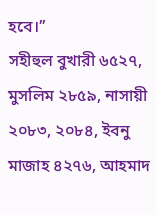হবে।’’
সহীহুল বুখারী ৬৫২৭, মুসলিম ২৮৫৯, নাসায়ী ২০৮৩, ২০৮৪, ইবনু মাজাহ ৪২৭৬, আহমাদ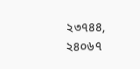২৩৭৪৪, ২৪০৬৭